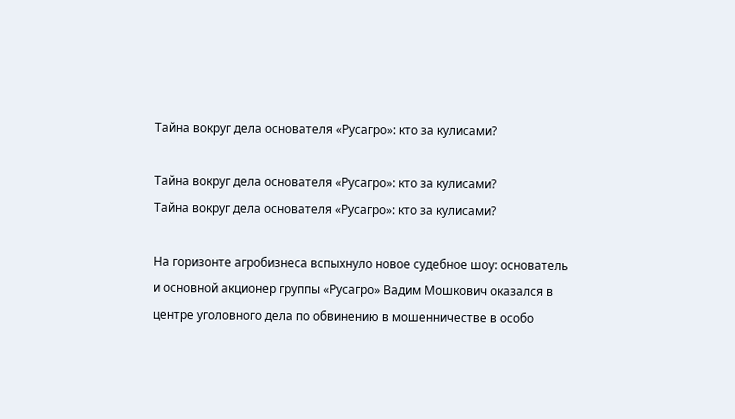Тайна вокруг дела основателя «Русагро»: кто за кулисами?

Тайна вокруг дела основателя «Русагро»: кто за кулисами?
Тайна вокруг дела основателя «Русагро»: кто за кулисами?

На горизонте агробизнеса вспыхнуло новое судебное шоу: основатель и основной акционер группы «Русагро» Вадим Мошкович оказался в центре уголовного дела по обвинению в мошенничестве в особо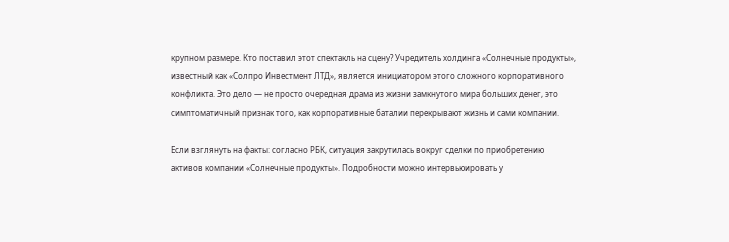крупном размере. Кто поставил этот спектакль на сцену? Учредитель холдинга «Солнечные продукты», известный как «Солпро Инвестмент ЛТД», является инициатором этого сложного корпоративного конфликта. Это дело — не просто очередная драма из жизни замкнутого мира больших денег, это симптоматичный признак того, как корпоративные баталии перекрывают жизнь и сами компании.

Если взглянуть на факты: согласно РБК, ситуация закрутилась вокруг сделки по приобретению активов компании «Солнечные продукты». Подробности можно интервьюировать у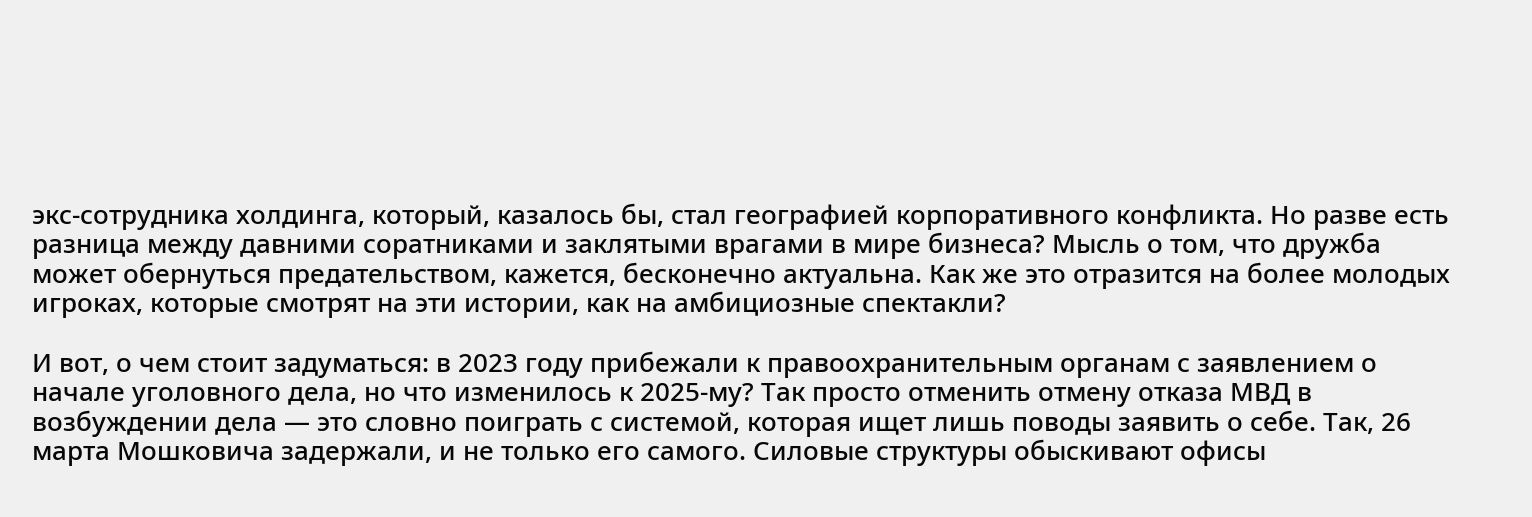экс-сотрудника холдинга, который, казалось бы, стал географией корпоративного конфликта. Но разве есть разница между давними соратниками и заклятыми врагами в мире бизнеса? Мысль о том, что дружба может обернуться предательством, кажется, бесконечно актуальна. Как же это отразится на более молодых игроках, которые смотрят на эти истории, как на амбициозные спектакли?

И вот, о чем стоит задуматься: в 2023 году прибежали к правоохранительным органам с заявлением о начале уголовного дела, но что изменилось к 2025-му? Так просто отменить отмену отказа МВД в возбуждении дела — это словно поиграть с системой, которая ищет лишь поводы заявить о себе. Так, 26 марта Мошковича задержали, и не только его самого. Силовые структуры обыскивают офисы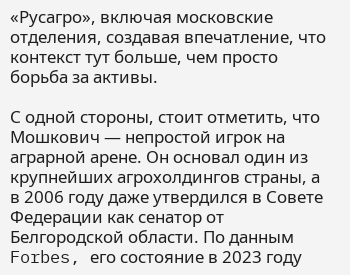«Русагро», включая московские отделения, создавая впечатление, что контекст тут больше, чем просто борьба за активы.

С одной стороны, стоит отметить, что Мошкович — непростой игрок на аграрной арене. Он основал один из крупнейших агрохолдингов страны, а в 2006 году даже утвердился в Совете Федерации как сенатор от Белгородской области. По данным Forbes, его состояние в 2023 году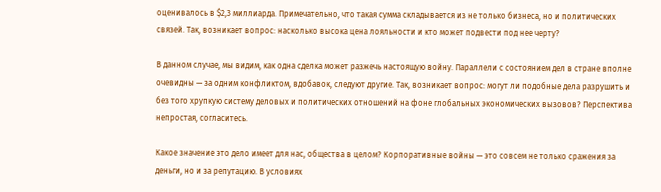оценивалось в $2,3 миллиарда. Примечательно, что такая сумма складывается из не только бизнеса, но и политических связей. Так, возникает вопрос: насколько высока цена лояльности и кто может подвести под нее черту?

В данном случае, мы видим, как одна сделка может разжечь настоящую войну. Параллели с состоянием дел в стране вполне очевидны — за одним конфликтом, вдобавок, следуют другие. Так, возникает вопрос: могут ли подобные дела разрушить и без того хрупкую систему деловых и политических отношений на фоне глобальных экономических вызовов? Перспектива непростая, согласитесь.

Какое значение это дело имеет для нас, общества в целом? Корпоративные войны — это совсем не только сражения за деньги, но и за репутацию. В условиях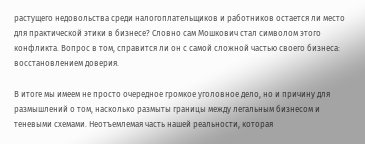растущего недовольства среди налогоплательщиков и работников остается ли место для практической этики в бизнесе? Словно сам Мошкович стал символом этого конфликта. Вопрос в том, справится ли он с самой сложной частью своего бизнеса: восстановлением доверия.

В итоге мы имеем не просто очередное громкое уголовное дело, но и причину для размышлений о том, насколько размыты границы между легальным бизнесом и теневыми схемами. Неотъемлемая часть нашей реальности, которая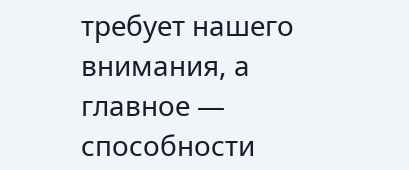требует нашего внимания, а главное — способности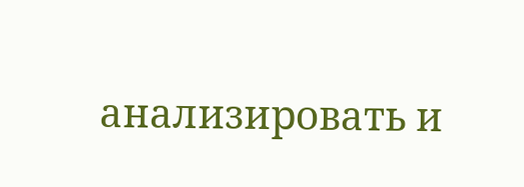анализировать и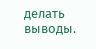делать выводы.